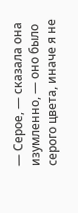— Серое, — сказала она изумленно, — оно было серого цвета, иначе я не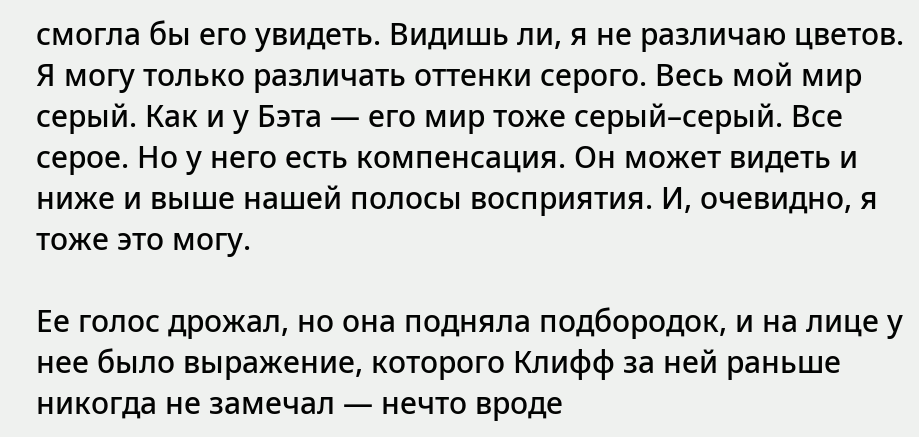смогла бы его увидеть. Видишь ли, я не различаю цветов. Я могу только различать оттенки серого. Весь мой мир серый. Как и у Бэта — его мир тоже серый–серый. Все серое. Но у него есть компенсация. Он может видеть и ниже и выше нашей полосы восприятия. И, очевидно, я тоже это могу.

Ее голос дрожал, но она подняла подбородок, и на лице у нее было выражение, которого Клифф за ней раньше никогда не замечал — нечто вроде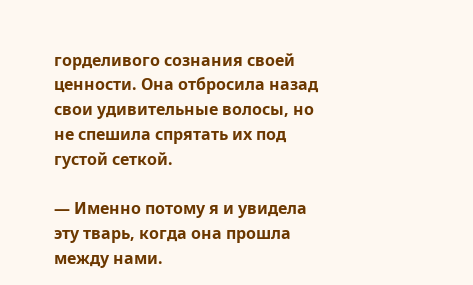горделивого сознания своей ценности. Она отбросила назад свои удивительные волосы, но не спешила спрятать их под густой сеткой.

— Именно потому я и увидела эту тварь, когда она прошла между нами.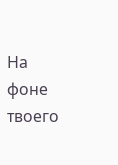На фоне твоего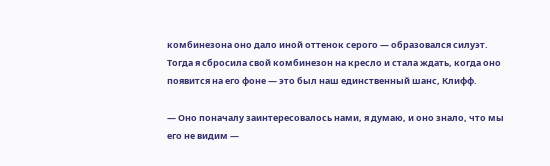комбинезона оно дало иной оттенок серого — образовался силуэт. Тогда я сбросила свой комбинезон на кресло и стала ждать, когда оно появится на его фоне — это был наш единственный шанс, Клифф.

— Оно поначалу заинтересовалось нами, я думаю, и оно знало, что мы его не видим —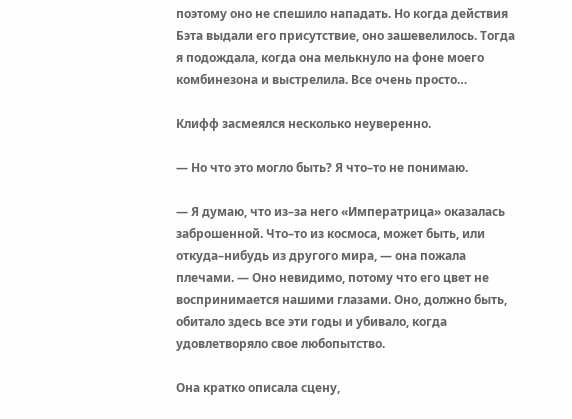поэтому оно не спешило нападать. Но когда действия Бэта выдали его присутствие, оно зашевелилось. Тогда я подождала, когда она мелькнуло на фоне моего комбинезона и выстрелила. Все очень просто…

Клифф засмеялся несколько неуверенно.

— Но что это могло быть? Я что–то не понимаю.

— Я думаю, что из–за него «Императрица» оказалась заброшенной. Что–то из космоса, может быть, или откуда–нибудь из другого мира, — она пожала плечами. — Оно невидимо, потому что его цвет не воспринимается нашими глазами. Оно, должно быть, обитало здесь все эти годы и убивало, когда удовлетворяло свое любопытство.

Она кратко описала сцену,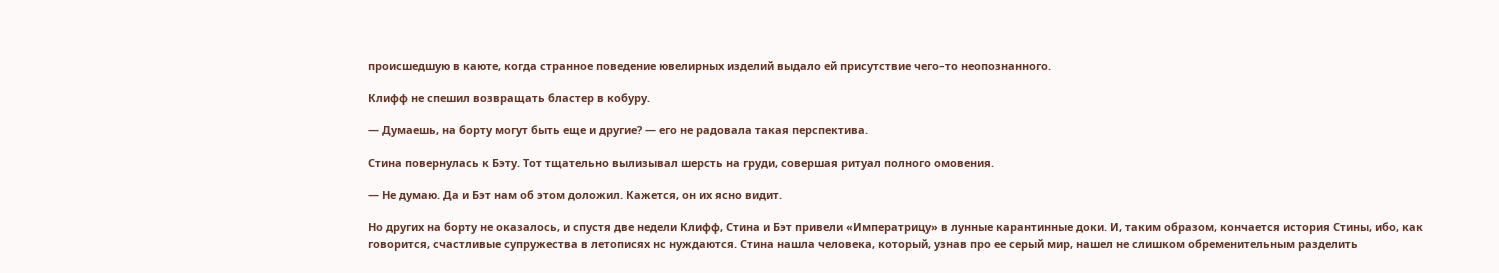происшедшую в каюте, когда странное поведение ювелирных изделий выдало ей присутствие чего–то неопознанного.

Клифф не спешил возвращать бластер в кобуру.

— Думаешь, на борту могут быть еще и другие? — его не радовала такая перспектива.

Стина повернулась к Бэту. Тот тщательно вылизывал шерсть на груди, совершая ритуал полного омовения.

— Не думаю. Да и Бэт нам об этом доложил. Кажется, он их ясно видит.

Но других на борту не оказалось, и спустя две недели Клифф, Стина и Бэт привели «Императрицу» в лунные карантинные доки. И, таким образом, кончается история Стины, ибо, как говорится, счастливые супружества в летописях нс нуждаются. Стина нашла человека, который, узнав про ее серый мир, нашел не слишком обременительным разделить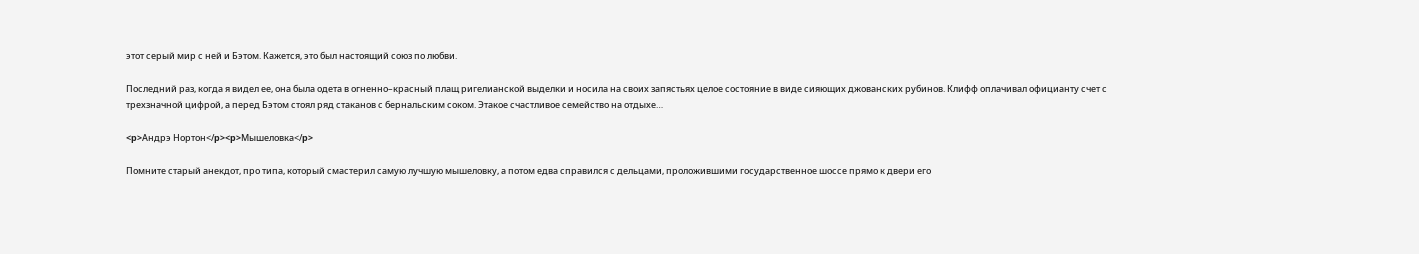этот серый мир с ней и Бэтом. Кажется, это был настоящий союз по любви.

Последний раз, когда я видел ее, она была одета в огненно–красный плащ ригелианской выделки и носила на своих запястьях целое состояние в виде сияющих джованских рубинов. Клифф оплачивал официанту счет с трехзначной цифрой, а перед Бэтом стоял ряд стаканов с бернальским соком. Этакое счастливое семейство на отдыхе…

<p>Андрэ Нортон</p><p>Мышеловка</p>

Помните старый анекдот, про типа, который смастерил самую лучшую мышеловку, а потом едва справился с дельцами, проложившими государственное шоссе прямо к двери его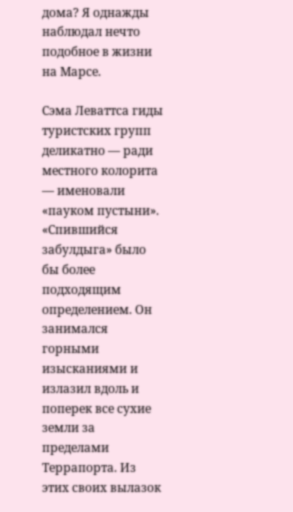дома? Я однажды наблюдал нечто подобное в жизни на Марсе.

Сэма Леваттса гиды туристских групп деликатно — ради местного колорита — именовали «пауком пустыни». «Спившийся забулдыга» было бы более подходящим определением. Он занимался горными изысканиями и излазил вдоль и поперек все сухие земли за пределами Террапорта. Из этих своих вылазок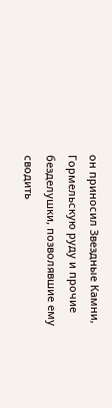он приносил Звездные Камни, Гормельскую руду и прочие безделушки, позволявшие ему сводить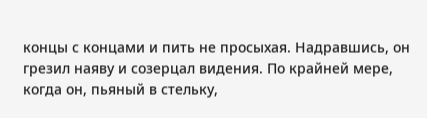концы с концами и пить не просыхая. Надравшись, он грезил наяву и созерцал видения. По крайней мере, когда он, пьяный в стельку,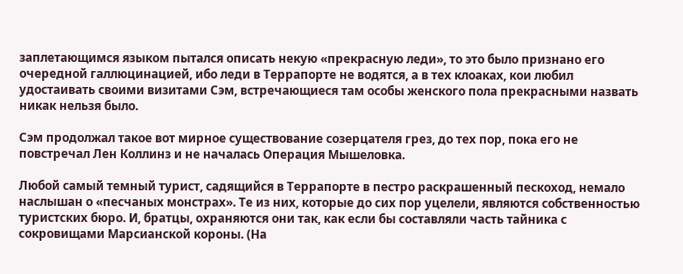заплетающимся языком пытался описать некую «прекрасную леди», то это было признано его очередной галлюцинацией, ибо леди в Террапорте не водятся, а в тех клоаках, кои любил удостаивать своими визитами Сэм, встречающиеся там особы женского пола прекрасными назвать никак нельзя было.

Сэм продолжал такое вот мирное существование созерцателя грез, до тех пор, пока его не повстречал Лен Коллинз и не началась Операция Мышеловка.

Любой самый темный турист, садящийся в Террапорте в пестро раскрашенный пескоход, немало наслышан о «песчаных монстрах». Те из них, которые до сих пор уцелели, являются собственностью туристских бюро. И, братцы, охраняются они так, как если бы составляли часть тайника с сокровищами Марсианской короны. (На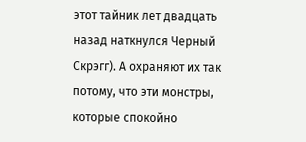этот тайник лет двадцать назад наткнулся Черный Скрэгг). А охраняют их так потому, что эти монстры, которые спокойно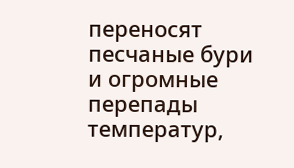переносят песчаные бури и огромные перепады температур,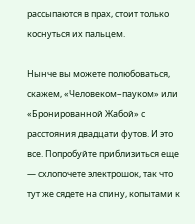рассыпаются в прах, стоит только коснуться их пальцем.

Нынче вы можете полюбоваться, скажем, «Человеком–пауком» или «Бронированной Жабой» с расстояния двадцати футов. И это все. Попробуйте приблизиться еще — схлопочете электрошок, так что тут же сядете на спину, копытами к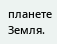планете Земля.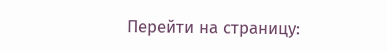Перейти на страницу: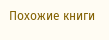Похожие книги